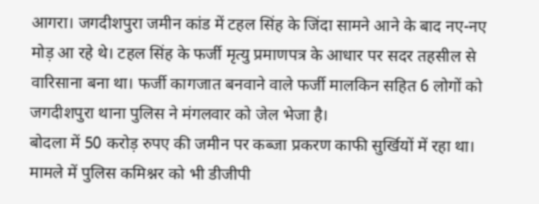आगरा। जगदीशपुरा जमीन कांड में टहल सिंह के जिंदा सामने आने के बाद नए-नए मोड़ आ रहे थे। टहल सिंह के फर्जी मृत्यु प्रमाणपत्र के आधार पर सदर तहसील से वारिसाना बना था। फर्जी कागजात बनवाने वाले फर्जी मालकिन सहित 6 लोगों को जगदीशपुरा थाना पुलिस ने मंगलवार को जेल भेजा है।
बोदला में 50 करोड़ रुपए की जमीन पर कब्जा प्रकरण काफी सुर्खियों में रहा था। मामले में पुलिस कमिश्नर को भी डीजीपी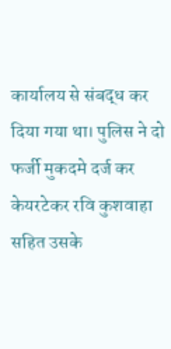कार्यालय से संबद्ध कर दिया गया था। पुलिस ने दो फर्जी मुकदमे दर्ज कर केयरटेकर रवि कुशवाहा सहित उसके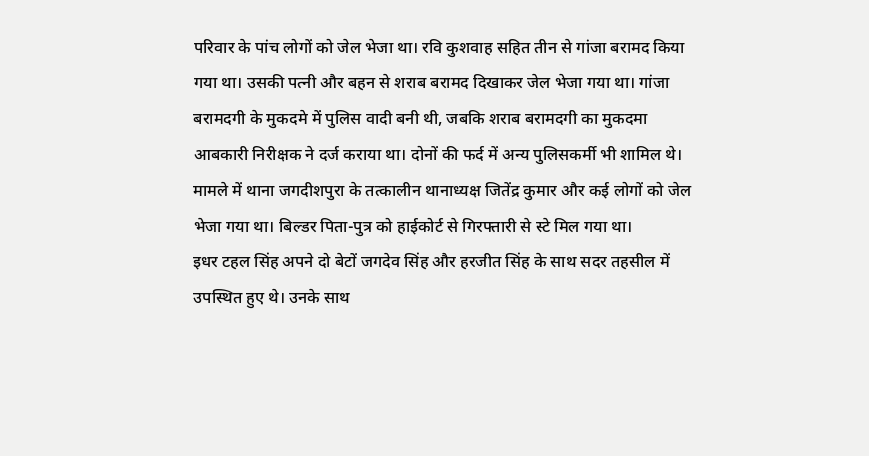परिवार के पांच लोगों को जेल भेजा था। रवि कुशवाह सहित तीन से गांजा बरामद किया गया था। उसकी पत्नी और बहन से शराब बरामद दिखाकर जेल भेजा गया था। गांजा बरामदगी के मुकदमे में पुलिस वादी बनी थी, जबकि शराब बरामदगी का मुकदमा आबकारी निरीक्षक ने दर्ज कराया था। दोनों की फर्द में अन्य पुलिसकर्मी भी शामिल थे। मामले में थाना जगदीशपुरा के तत्कालीन थानाध्यक्ष जितेंद्र कुमार और कई लोगों को जेल भेजा गया था। बिल्डर पिता-पुत्र को हाईकोर्ट से गिरफ्तारी से स्टे मिल गया था।
इधर टहल सिंह अपने दो बेटों जगदेव सिंह और हरजीत सिंह के साथ सदर तहसील में उपस्थित हुए थे। उनके साथ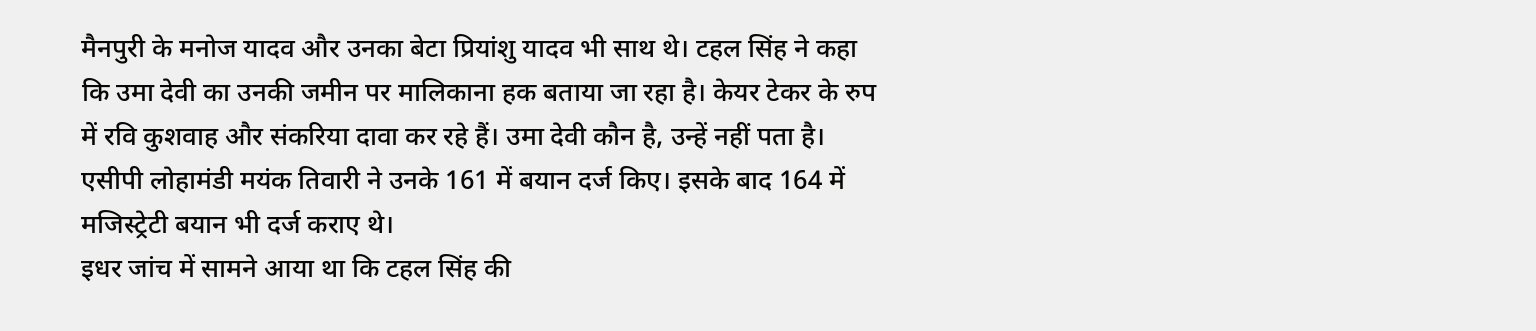मैनपुरी के मनोज यादव और उनका बेटा प्रियांशु यादव भी साथ थे। टहल सिंह ने कहा कि उमा देवी का उनकी जमीन पर मालिकाना हक बताया जा रहा है। केयर टेकर के रुप में रवि कुशवाह और संकरिया दावा कर रहे हैं। उमा देवी कौन है, उन्हें नहीं पता है। एसीपी लोहामंडी मयंक तिवारी ने उनके 161 में बयान दर्ज किए। इसके बाद 164 में मजिस्ट्रेटी बयान भी दर्ज कराए थे।
इधर जांच में सामने आया था कि टहल सिंह की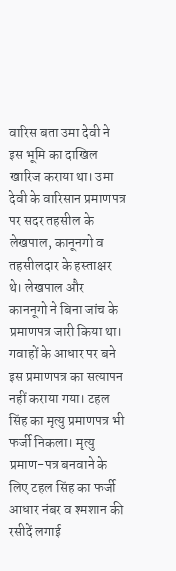वारिस बता उमा देवी ने इस भूमि का दाखिल खारिज कराया था। उमा देवी के वारिसान प्रमाणपत्र पर सदर तहसील के लेखपाल, कानूनगो व तहसीलदार के हस्ताक्षर थे। लेखपाल और काननूगो ने बिना जांच के प्रमाणपत्र जारी किया था। गवाहों के आधार पर बने इस प्रमाणपत्र का सत्यापन नहीं कराया गया। टहल सिंह का मृत्यु प्रमाणपत्र भी फर्जी निकला। मृत्यु प्रमाण-पत्र बनवाने के लिए टहल सिंह का फर्जी आधार नंबर व श्मशान की रसीदें लगाई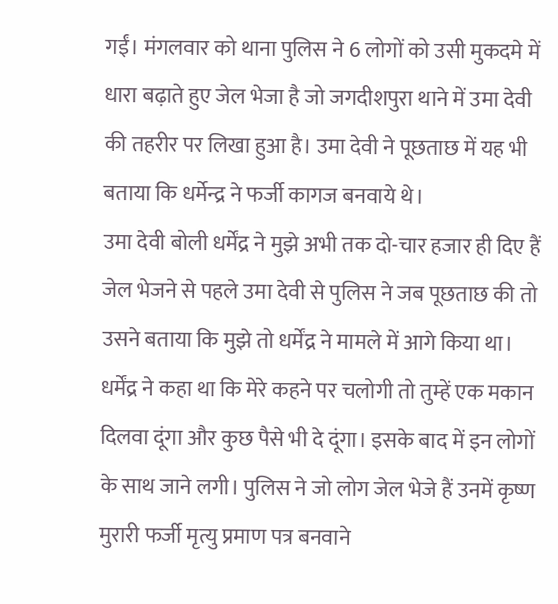गईं। मंगलवार को थाना पुलिस ने 6 लोगों को उसी मुकदमे में धारा बढ़ाते हुए जेल भेजा है जो जगदीशपुरा थाने में उमा देवी की तहरीर पर लिखा हुआ है। उमा देवी ने पूछताछ में यह भी बताया कि धर्मेन्द्र ने फर्जी कागज बनवाये थे।
उमा देवी बोली धर्मेंद्र ने मुझे अभी तक दो-चार हजार ही दिए हैं
जेल भेजने से पहले उमा देवी से पुलिस ने जब पूछताछ की तो उसने बताया कि मुझे तो धर्मेंद्र ने मामले में आगे किया था। धर्मेंद्र ने कहा था कि मेरे कहने पर चलोगी तो तुम्हें एक मकान दिलवा दूंगा और कुछ पैसे भी दे दूंगा। इसके बाद में इन लोगों के साथ जाने लगी। पुलिस ने जो लोग जेल भेजे हैं उनमें कृष्ण मुरारी फर्जी मृत्यु प्रमाण पत्र बनवाने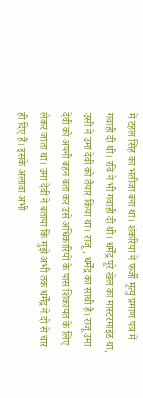में टहल सिंह का भतीजा बना था। शंकरिया ने फर्जी मृत्यु प्रमाण पत्र में गवाही दी थी। रवि ने भी गवाही दी थी। धर्मेंद्र पूरे खेल का मास्टरमाइंड था, उसी ने उमा देवी को तैयार किया था। राजू, धर्मेंद्र का साथी है। राजू उमा देवी को अपनी बहन बता कर उसे अधिकारियों के पास शिकायत के लिए लेकर जाता था। उमा देवी ने बताया कि मुझे अभी तक धर्मेंद्र ने दो से चार ही दिए हैं। इसके अलावा अभी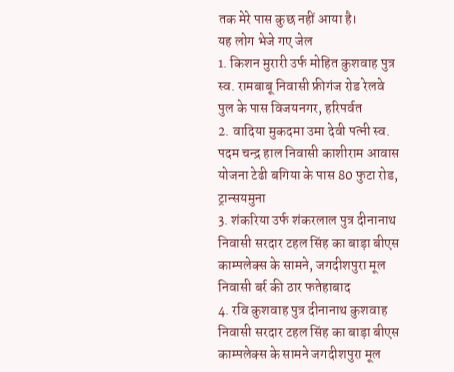तक मेरे पास कुछ नहीं आया है।
यह लोग भेजे गए जेल
1. किशन मुरारी उर्फ मोहित कुशवाह पुत्र स्व. रामबाबू निवासी फ्रीगंज रोड रेलवे पुल के पास विजयनगर, हरिपर्वत
2. वादिया मुकदमा उमा देवी पत्नी स्व. पदम चन्द्र हाल निवासी काशीराम आवास योजना टेढी बगिया के पास 80 फुटा रोड, ट्रान्सयमुना
3. शंकरिया उर्फ शंकरलाल पुत्र दीनानाथ निवासी सरदार टहल सिंह का बाड़ा बीएस काम्पलेक्स के सामने, जगदीशपुरा मूल निवासी बर्र की ठार फतेहाबाद
4. रवि कुशवाह पुत्र दीनानाथ कुशवाह निवासी सरदार टहल सिंह का बाड़ा बीएस काम्पलेक्स के सामने जगदीशपुरा मूल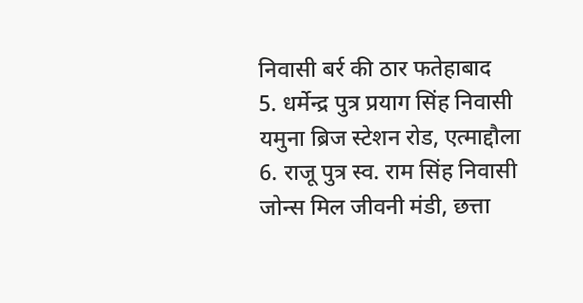निवासी बर्र की ठार फतेहाबाद
5. धर्मेन्द्र पुत्र प्रयाग सिंह निवासी यमुना ब्रिज स्टेशन रोड, एत्माद्दौला
6. राजू पुत्र स्व. राम सिंह निवासी जोन्स मिल जीवनी मंडी, छत्ता